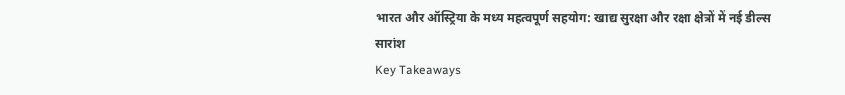भारत और ऑस्ट्रिया के मध्य महत्वपूर्ण सहयोग: खाद्य सुरक्षा और रक्षा क्षेत्रों में नई डील्स
सारांश
Key Takeaways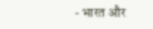- भारत और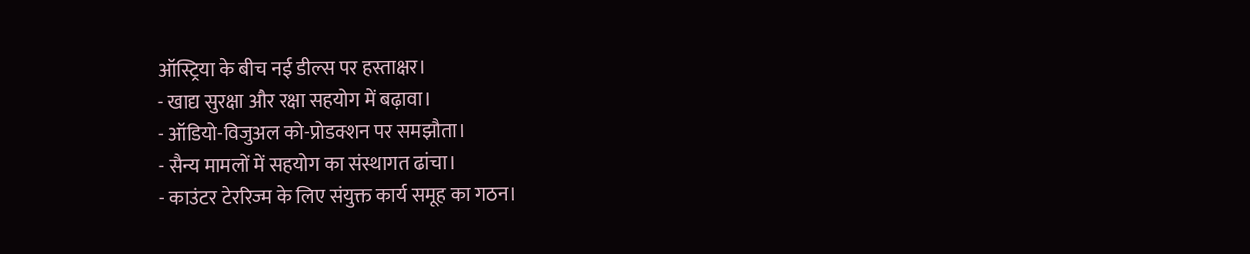ऑस्ट्रिया के बीच नई डील्स पर हस्ताक्षर।
- खाद्य सुरक्षा और रक्षा सहयोग में बढ़ावा।
- ऑडियो-विजुअल को-प्रोडक्शन पर समझौता।
- सैन्य मामलों में सहयोग का संस्थागत ढांचा।
- काउंटर टेररिज्म के लिए संयुक्त कार्य समूह का गठन।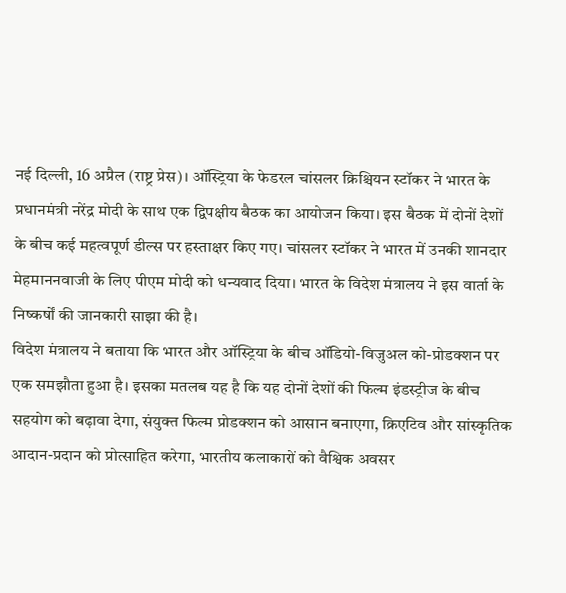नई दिल्ली, 16 अप्रैल (राष्ट्र प्रेस)। ऑस्ट्रिया के फेडरल चांसलर क्रिश्चियन स्टॉकर ने भारत के प्रधानमंत्री नरेंद्र मोदी के साथ एक द्विपक्षीय बैठक का आयोजन किया। इस बैठक में दोनों देशों के बीच कई महत्वपूर्ण डील्स पर हस्ताक्षर किए गए। चांसलर स्टॉकर ने भारत में उनकी शानदार मेहमाननवाजी के लिए पीएम मोदी को धन्यवाद दिया। भारत के विदेश मंत्रालय ने इस वार्ता के निष्कर्षों की जानकारी साझा की है।
विदेश मंत्रालय ने बताया कि भारत और ऑस्ट्रिया के बीच ऑडियो-विजुअल को-प्रोडक्शन पर एक समझौता हुआ है। इसका मतलब यह है कि यह दोनों देशों की फिल्म इंडस्ट्रीज के बीच सहयोग को बढ़ावा देगा, संयुक्त फिल्म प्रोडक्शन को आसान बनाएगा, क्रिएटिव और सांस्कृतिक आदान-प्रदान को प्रोत्साहित करेगा, भारतीय कलाकारों को वैश्विक अवसर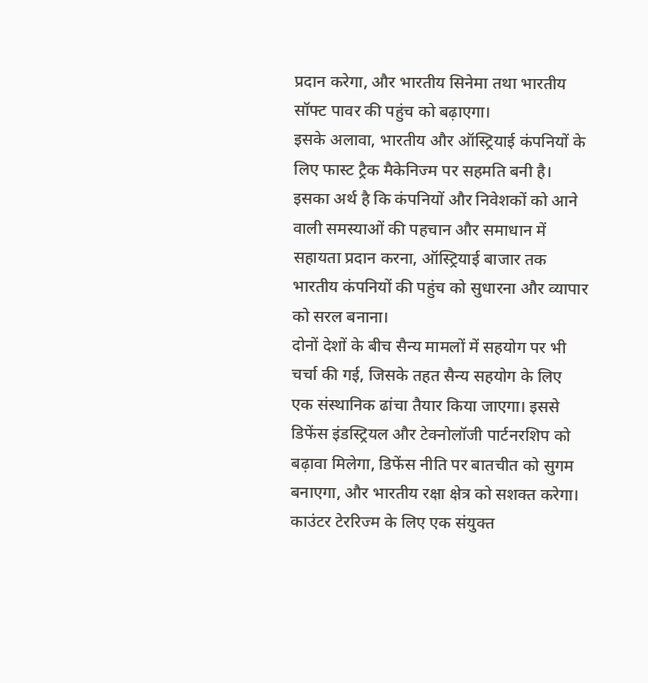प्रदान करेगा, और भारतीय सिनेमा तथा भारतीय सॉफ्ट पावर की पहुंच को बढ़ाएगा।
इसके अलावा, भारतीय और ऑस्ट्रियाई कंपनियों के लिए फास्ट ट्रैक मैकेनिज्म पर सहमति बनी है। इसका अर्थ है कि कंपनियों और निवेशकों को आने वाली समस्याओं की पहचान और समाधान में सहायता प्रदान करना, ऑस्ट्रियाई बाजार तक भारतीय कंपनियों की पहुंच को सुधारना और व्यापार को सरल बनाना।
दोनों देशों के बीच सैन्य मामलों में सहयोग पर भी चर्चा की गई, जिसके तहत सैन्य सहयोग के लिए एक संस्थानिक ढांचा तैयार किया जाएगा। इससे डिफेंस इंडस्ट्रियल और टेक्नोलॉजी पार्टनरशिप को बढ़ावा मिलेगा, डिफेंस नीति पर बातचीत को सुगम बनाएगा, और भारतीय रक्षा क्षेत्र को सशक्त करेगा।
काउंटर टेररिज्म के लिए एक संयुक्त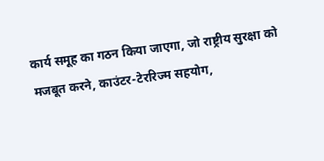कार्य समूह का गठन किया जाएगा, जो राष्ट्रीय सुरक्षा को मजबूत करने, काउंटर-टेररिज्म सहयोग,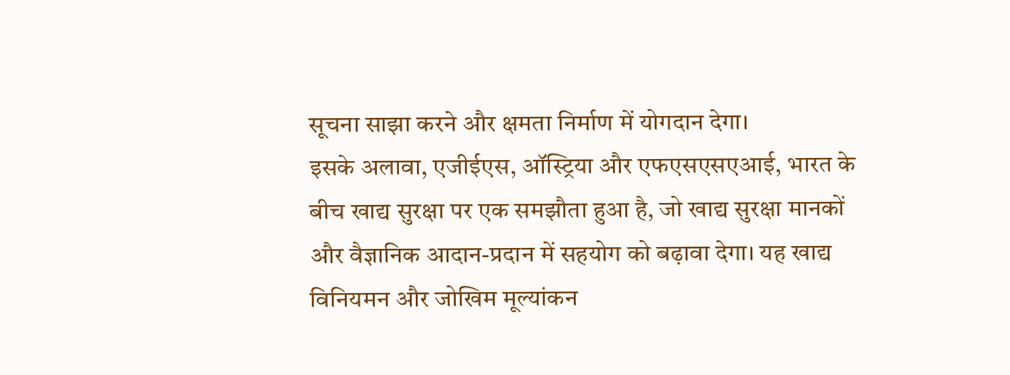सूचना साझा करने और क्षमता निर्माण में योगदान देगा।
इसके अलावा, एजीईएस, ऑस्ट्रिया और एफएसएसएआई, भारत के बीच खाद्य सुरक्षा पर एक समझौता हुआ है, जो खाद्य सुरक्षा मानकों और वैज्ञानिक आदान-प्रदान में सहयोग को बढ़ावा देगा। यह खाद्य विनियमन और जोखिम मूल्यांकन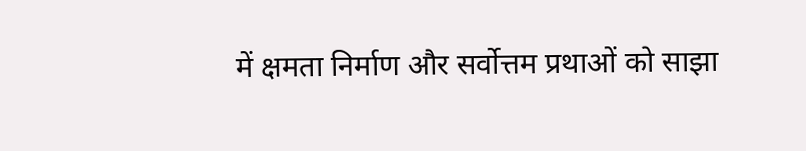में क्षमता निर्माण और सर्वोत्तम प्रथाओं को साझा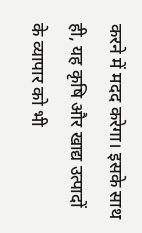करने में मदद करेगा। इसके साथ ही, यह कृषि और खाद्य उत्पादों के व्यापार को भी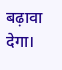बढ़ावा देगा।